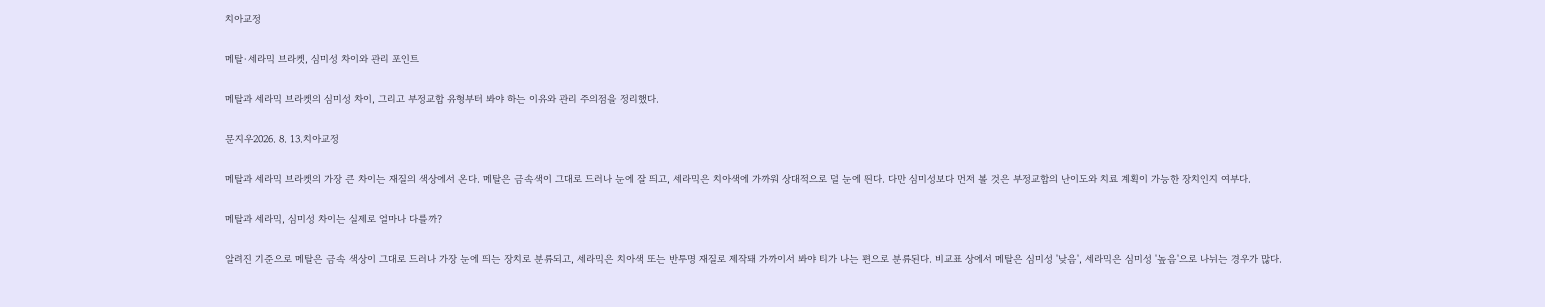치아교정

메탈·세라믹 브라켓, 심미성 차이와 관리 포인트

메탈과 세라믹 브라켓의 심미성 차이, 그리고 부정교합 유형부터 봐야 하는 이유와 관리 주의점을 정리했다.

문지우2026. 8. 13.치아교정

메탈과 세라믹 브라켓의 가장 큰 차이는 재질의 색상에서 온다. 메탈은 금속색이 그대로 드러나 눈에 잘 띄고, 세라믹은 치아색에 가까워 상대적으로 덜 눈에 띈다. 다만 심미성보다 먼저 볼 것은 부정교합의 난이도와 치료 계획이 가능한 장치인지 여부다.

메탈과 세라믹, 심미성 차이는 실제로 얼마나 다를까?

알려진 기준으로 메탈은 금속 색상이 그대로 드러나 가장 눈에 띄는 장치로 분류되고, 세라믹은 치아색 또는 반투명 재질로 제작돼 가까이서 봐야 티가 나는 편으로 분류된다. 비교표 상에서 메탈은 심미성 '낮음', 세라믹은 심미성 '높음'으로 나뉘는 경우가 많다.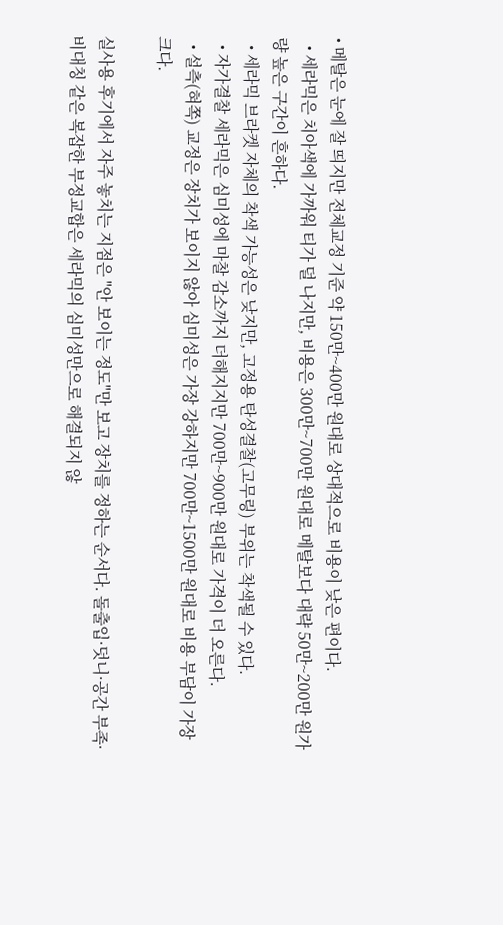• 메탈은 눈에 잘 띄지만 전체교정 기준 약 150만~400만 원대로 상대적으로 비용이 낮은 편이다.
  • 세라믹은 치아색에 가까워 티가 덜 나지만, 비용은 300만~700만 원대로 메탈보다 대략 50만~200만 원가량 높은 구간이 흔하다.
  • 세라믹 브라켓 자체의 착색 가능성은 낮지만, 고정용 탄성결찰(고무링) 부위는 착색될 수 있다.
  • 자가결찰 세라믹은 심미성에 마찰 감소까지 더해지지만 700만~900만 원대로 가격이 더 오른다.
  • 설측(혀쪽) 교정은 장치가 보이지 않아 심미성은 가장 강하지만 700만~1500만 원대로 비용 부담이 가장 크다.

실사용 후기에서 자주 놓치는 지점은 "안 보이는 정도"만 보고 장치를 정하는 순서다. 돌출입·덧니·공간 부족·비대칭 같은 복잡한 부정교합은 세라믹의 심미성만으로 해결되지 않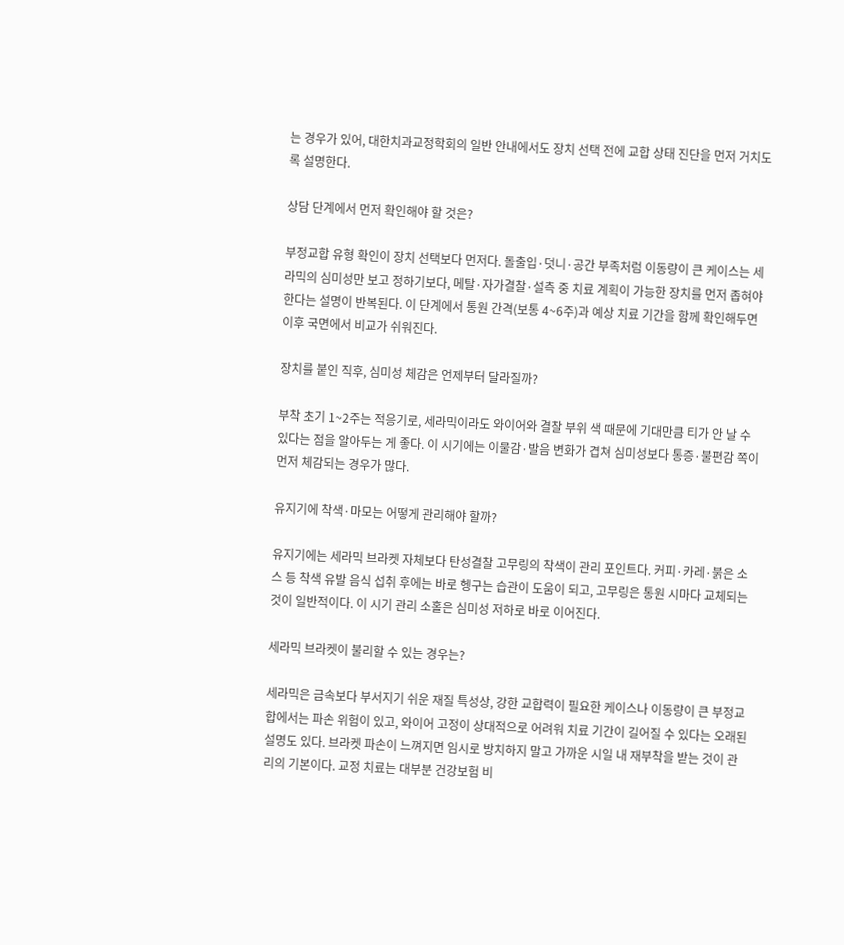는 경우가 있어, 대한치과교정학회의 일반 안내에서도 장치 선택 전에 교합 상태 진단을 먼저 거치도록 설명한다.

상담 단계에서 먼저 확인해야 할 것은?

부정교합 유형 확인이 장치 선택보다 먼저다. 돌출입·덧니·공간 부족처럼 이동량이 큰 케이스는 세라믹의 심미성만 보고 정하기보다, 메탈·자가결찰·설측 중 치료 계획이 가능한 장치를 먼저 좁혀야 한다는 설명이 반복된다. 이 단계에서 통원 간격(보통 4~6주)과 예상 치료 기간을 함께 확인해두면 이후 국면에서 비교가 쉬워진다.

장치를 붙인 직후, 심미성 체감은 언제부터 달라질까?

부착 초기 1~2주는 적응기로, 세라믹이라도 와이어와 결찰 부위 색 때문에 기대만큼 티가 안 날 수 있다는 점을 알아두는 게 좋다. 이 시기에는 이물감·발음 변화가 겹쳐 심미성보다 통증·불편감 쪽이 먼저 체감되는 경우가 많다.

유지기에 착색·마모는 어떻게 관리해야 할까?

유지기에는 세라믹 브라켓 자체보다 탄성결찰 고무링의 착색이 관리 포인트다. 커피·카레·붉은 소스 등 착색 유발 음식 섭취 후에는 바로 헹구는 습관이 도움이 되고, 고무링은 통원 시마다 교체되는 것이 일반적이다. 이 시기 관리 소홀은 심미성 저하로 바로 이어진다.

세라믹 브라켓이 불리할 수 있는 경우는?

세라믹은 금속보다 부서지기 쉬운 재질 특성상, 강한 교합력이 필요한 케이스나 이동량이 큰 부정교합에서는 파손 위험이 있고, 와이어 고정이 상대적으로 어려워 치료 기간이 길어질 수 있다는 오래된 설명도 있다. 브라켓 파손이 느껴지면 임시로 방치하지 말고 가까운 시일 내 재부착을 받는 것이 관리의 기본이다. 교정 치료는 대부분 건강보험 비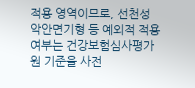적용 영역이므로, 선천성 악안면기형 등 예외적 적용 여부는 건강보험심사평가원 기준을 사전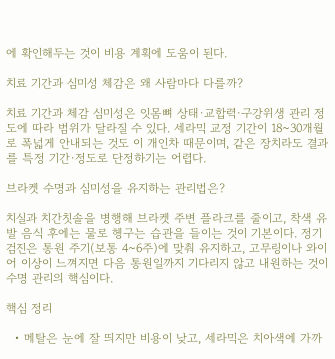에 확인해두는 것이 비용 계획에 도움이 된다.

치료 기간과 심미성 체감은 왜 사람마다 다를까?

치료 기간과 체감 심미성은 잇몸뼈 상태·교합력·구강위생 관리 정도에 따라 범위가 달라질 수 있다. 세라믹 교정 기간이 18~30개월로 폭넓게 안내되는 것도 이 개인차 때문이며, 같은 장치라도 결과를 특정 기간·정도로 단정하기는 어렵다.

브라켓 수명과 심미성을 유지하는 관리법은?

치실과 치간칫솔을 병행해 브라켓 주변 플라크를 줄이고, 착색 유발 음식 후에는 물로 헹구는 습관을 들이는 것이 기본이다. 정기검진은 통원 주기(보통 4~6주)에 맞춰 유지하고, 고무링이나 와이어 이상이 느껴지면 다음 통원일까지 기다리지 않고 내원하는 것이 수명 관리의 핵심이다.

핵심 정리

  • 메탈은 눈에 잘 띄지만 비용이 낮고, 세라믹은 치아색에 가까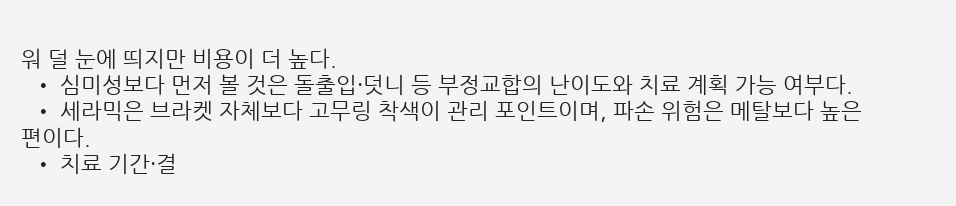워 덜 눈에 띄지만 비용이 더 높다.
  • 심미성보다 먼저 볼 것은 돌출입·덧니 등 부정교합의 난이도와 치료 계획 가능 여부다.
  • 세라믹은 브라켓 자체보다 고무링 착색이 관리 포인트이며, 파손 위험은 메탈보다 높은 편이다.
  • 치료 기간·결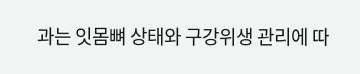과는 잇몸뼈 상태와 구강위생 관리에 따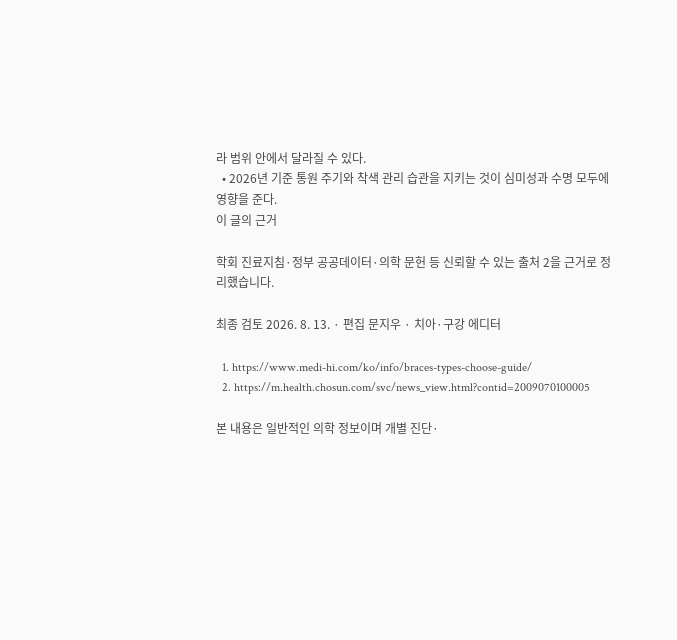라 범위 안에서 달라질 수 있다.
  • 2026년 기준 통원 주기와 착색 관리 습관을 지키는 것이 심미성과 수명 모두에 영향을 준다.
이 글의 근거

학회 진료지침·정부 공공데이터·의학 문헌 등 신뢰할 수 있는 출처 2을 근거로 정리했습니다.

최종 검토 2026. 8. 13. · 편집 문지우 · 치아·구강 에디터

  1. https://www.medi-hi.com/ko/info/braces-types-choose-guide/
  2. https://m.health.chosun.com/svc/news_view.html?contid=2009070100005

본 내용은 일반적인 의학 정보이며 개별 진단·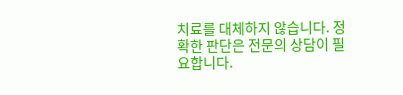치료를 대체하지 않습니다. 정확한 판단은 전문의 상담이 필요합니다.